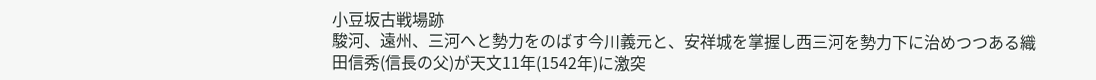小豆坂古戦場跡
駿河、遠州、三河へと勢力をのばす今川義元と、安祥城を掌握し西三河を勢力下に治めつつある織田信秀(信長の父)が天文11年(1542年)に激突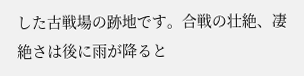した古戦場の跡地です。合戦の壮絶、凄絶さは後に雨が降ると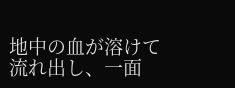地中の血が溶けて流れ出し、一面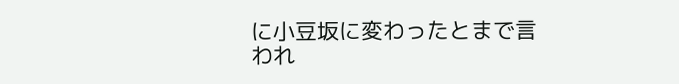に小豆坂に変わったとまで言われ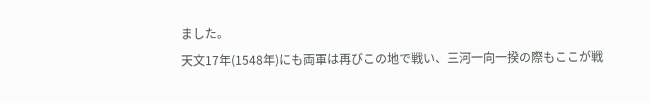ました。
天文17年(1548年)にも両軍は再びこの地で戦い、三河一向一揆の際もここが戦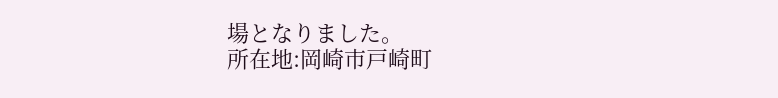場となりました。
所在地:岡崎市戸崎町